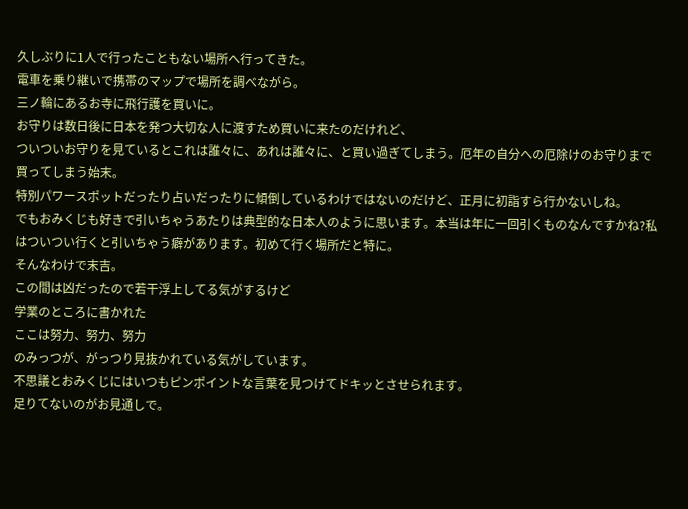久しぶりに1人で行ったこともない場所へ行ってきた。
電車を乗り継いで携帯のマップで場所を調べながら。
三ノ輪にあるお寺に飛行護を買いに。
お守りは数日後に日本を発つ大切な人に渡すため買いに来たのだけれど、
ついついお守りを見ているとこれは誰々に、あれは誰々に、と買い過ぎてしまう。厄年の自分への厄除けのお守りまで買ってしまう始末。
特別パワースポットだったり占いだったりに傾倒しているわけではないのだけど、正月に初詣すら行かないしね。
でもおみくじも好きで引いちゃうあたりは典型的な日本人のように思います。本当は年に一回引くものなんですかね?私はついつい行くと引いちゃう癖があります。初めて行く場所だと特に。
そんなわけで末吉。
この間は凶だったので若干浮上してる気がするけど
学業のところに書かれた
ここは努力、努力、努力
のみっつが、がっつり見抜かれている気がしています。
不思議とおみくじにはいつもピンポイントな言葉を見つけてドキッとさせられます。
足りてないのがお見通しで。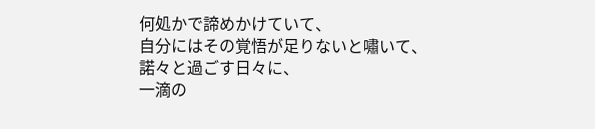何処かで諦めかけていて、
自分にはその覚悟が足りないと嘯いて、
諾々と過ごす日々に、
一滴の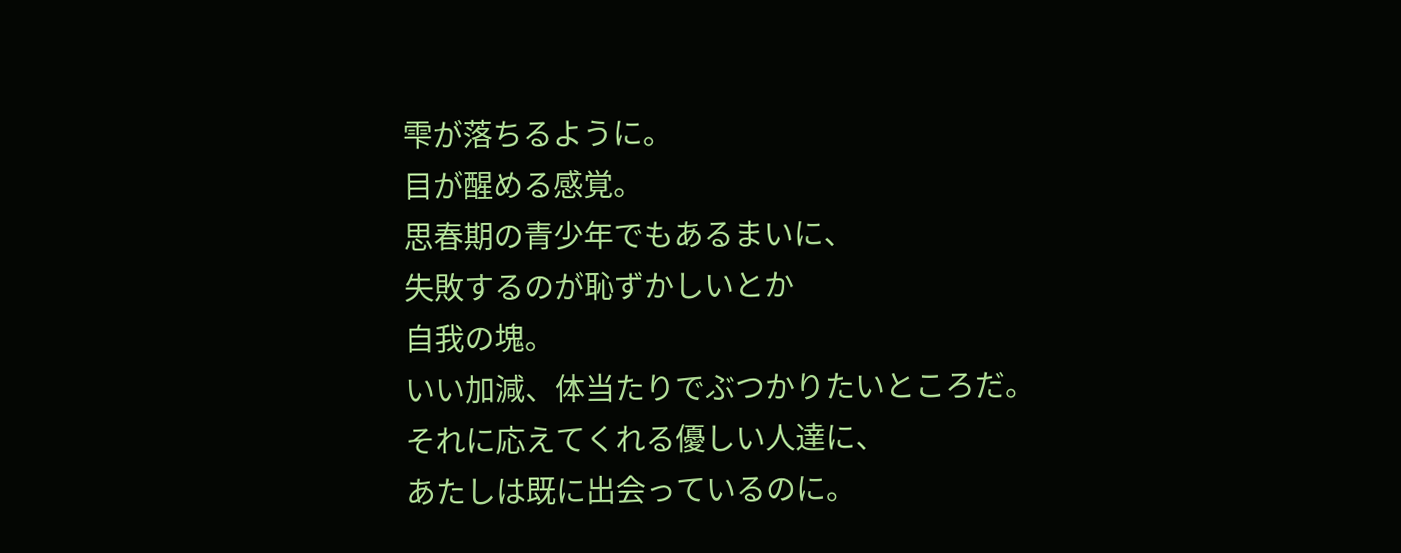雫が落ちるように。
目が醒める感覚。
思春期の青少年でもあるまいに、
失敗するのが恥ずかしいとか
自我の塊。
いい加減、体当たりでぶつかりたいところだ。
それに応えてくれる優しい人達に、
あたしは既に出会っているのに。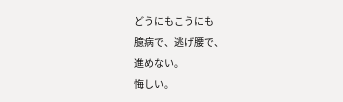どうにもこうにも
臆病で、逃げ腰で、
進めない。
悔しい。